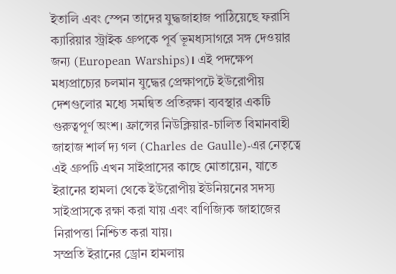ইতালি এবং স্পেন তাদের যুদ্ধজাহাজ পাঠিয়েছে ফরাসি ক্যারিয়ার স্ট্রাইক গ্রুপকে পূর্ব ভূমধ্যসাগরে সঙ্গ দেওয়ার জন্য (European Warships)। এই পদক্ষেপ মধ্যপ্রাচ্যের চলমান যুদ্ধের প্রেক্ষাপটে ইউরোপীয় দেশগুলোর মধ্যে সমন্বিত প্রতিরক্ষা ব্যবস্থার একটি গুরুত্বপূর্ণ অংশ। ফ্রান্সের নিউক্লিয়ার-চালিত বিমানবাহী জাহাজ শার্ল দ্য গল (Charles de Gaulle)-এর নেতৃত্বে এই গ্রুপটি এখন সাইপ্রাসের কাছে মোতায়েন, যাতে ইরানের হামলা থেকে ইউরোপীয় ইউনিয়নের সদস্য সাইপ্রাসকে রক্ষা করা যায় এবং বাণিজ্যিক জাহাজের নিরাপত্তা নিশ্চিত করা যায়।
সম্প্রতি ইরানের ড্রোন হামলায়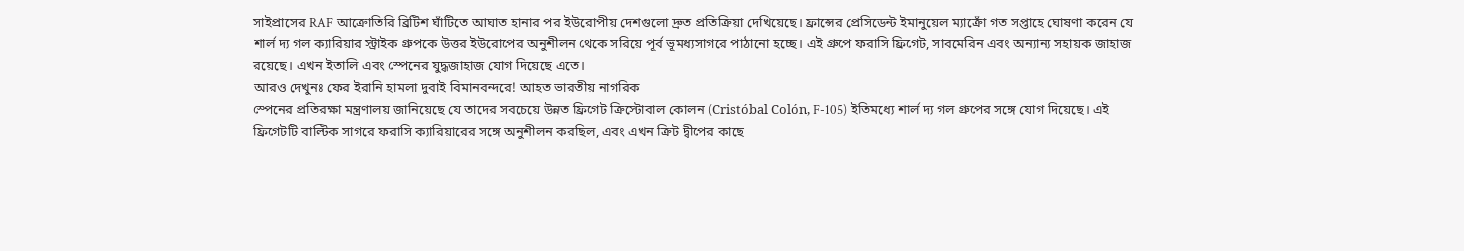সাইপ্রাসের RAF আক্রোতিরি ব্রিটিশ ঘাঁটিতে আঘাত হানার পর ইউরোপীয় দেশগুলো দ্রুত প্রতিক্রিয়া দেখিয়েছে। ফ্রান্সের প্রেসিডেন্ট ইমানুয়েল ম্যাক্রোঁ গত সপ্তাহে ঘোষণা করেন যে শার্ল দ্য গল ক্যারিয়ার স্ট্রাইক গ্রুপকে উত্তর ইউরোপের অনুশীলন থেকে সরিয়ে পূর্ব ভূমধ্যসাগরে পাঠানো হচ্ছে। এই গ্রুপে ফরাসি ফ্রিগেট, সাবমেরিন এবং অন্যান্য সহায়ক জাহাজ রয়েছে। এখন ইতালি এবং স্পেনের যুদ্ধজাহাজ যোগ দিয়েছে এতে।
আরও দেখুনঃ ফের ইরানি হামলা দুবাই বিমানবন্দরে! আহত ভারতীয় নাগরিক
স্পেনের প্রতিরক্ষা মন্ত্রণালয় জানিয়েছে যে তাদের সবচেয়ে উন্নত ফ্রিগেট ক্রিস্টোবাল কোলন (Cristóbal Colón, F-105) ইতিমধ্যে শার্ল দ্য গল গ্রুপের সঙ্গে যোগ দিয়েছে। এই ফ্রিগেটটি বাল্টিক সাগরে ফরাসি ক্যারিয়ারের সঙ্গে অনুশীলন করছিল, এবং এখন ক্রিট দ্বীপের কাছে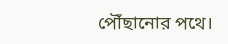পৌঁছানোর পথে।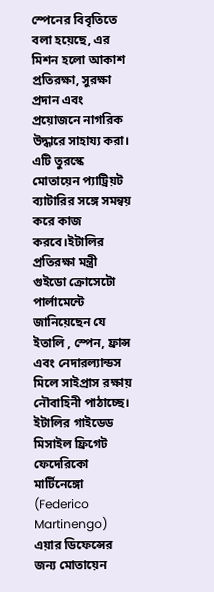স্পেনের বিবৃতিতে বলা হয়েছে, এর মিশন হলো আকাশ প্রতিরক্ষা, সুরক্ষা প্রদান এবং প্রয়োজনে নাগরিক উদ্ধারে সাহায্য করা।
এটি তুরস্কে মোতায়েন প্যাট্রিয়ট ব্যাটারির সঙ্গে সমন্বয় করে কাজ করবে।ইটালির প্রতিরক্ষা মন্ত্রী গুইডো ক্রোসেটো পার্লামেন্টে জানিয়েছেন যে ইতালি , স্পেন, ফ্রান্স এবং নেদারল্যান্ডস মিলে সাইপ্রাস রক্ষায় নৌবাহিনী পাঠাচ্ছে। ইটালির গাইডেড মিসাইল ফ্রিগেট ফেদেরিকো মার্টিনেঙ্গো (Federico Martinengo) এয়ার ডিফেন্সের জন্য মোতায়েন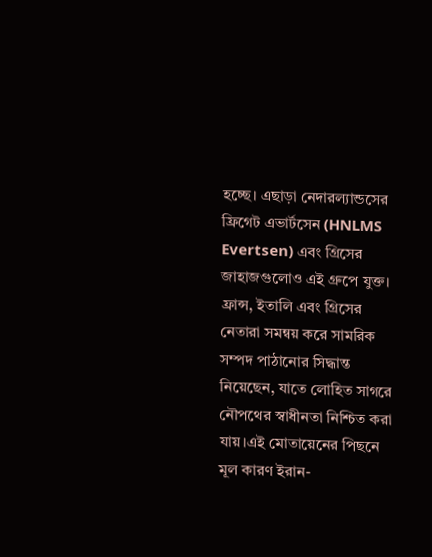হচ্ছে। এছাড়া নেদারল্যান্ডসের ফ্রিগেট এভার্টসেন (HNLMS Evertsen) এবং গ্রিসের জাহাজগুলোও এই গ্রুপে যুক্ত।
ফ্রান্স, ইতালি এবং গ্রিসের নেতারা সমন্বয় করে সামরিক সম্পদ পাঠানোর সিদ্ধান্ত নিয়েছেন, যাতে লোহিত সাগরে নৌপথের স্বাধীনতা নিশ্চিত করা যায়।এই মোতায়েনের পিছনে মূল কারণ ইরান-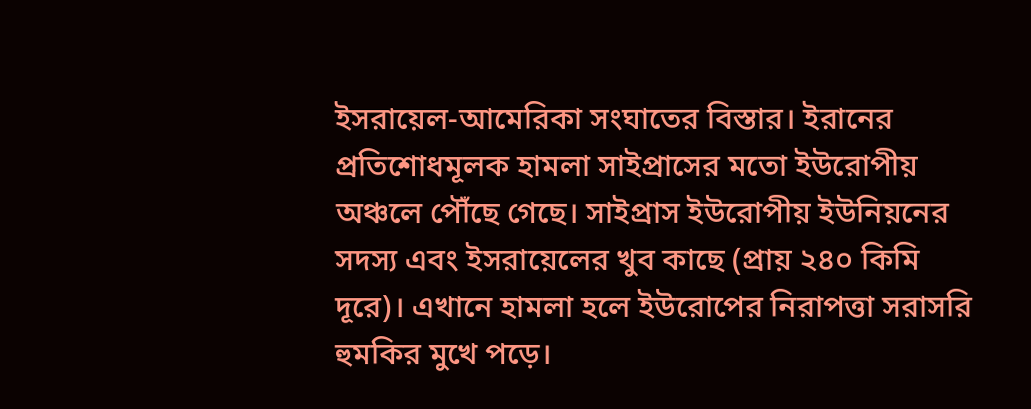ইসরায়েল-আমেরিকা সংঘাতের বিস্তার। ইরানের প্রতিশোধমূলক হামলা সাইপ্রাসের মতো ইউরোপীয় অঞ্চলে পৌঁছে গেছে। সাইপ্রাস ইউরোপীয় ইউনিয়নের সদস্য এবং ইসরায়েলের খুব কাছে (প্রায় ২৪০ কিমি দূরে)। এখানে হামলা হলে ইউরোপের নিরাপত্তা সরাসরি হুমকির মুখে পড়ে।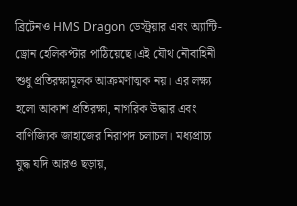ব্রিটেনও HMS Dragon ডেস্ট্রয়ার এবং অ্যান্টি-ড্রোন হেলিকপ্টার পাঠিয়েছে।এই যৌথ নৌবাহিনী শুধু প্রতিরক্ষামূলক আক্রমণাত্মক নয়। এর লক্ষ্য হলো আকাশ প্রতিরক্ষা, নাগরিক উদ্ধার এবং বাণিজ্যিক জাহাজের নিরাপদ চলাচল। মধ্যপ্রাচ্য যুদ্ধ যদি আরও ছড়ায়,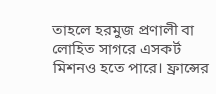তাহলে হরমুজ প্রণালী বা লোহিত সাগরে এসকর্ট মিশনও হতে পারে। ফ্রান্সের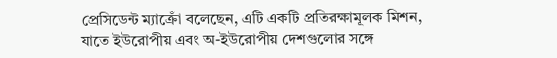প্রেসিডেন্ট ম্যাক্রোঁ বলেছেন, এটি একটি প্রতিরক্ষামূলক মিশন, যাতে ইউরোপীয় এবং অ-ইউরোপীয় দেশগুলোর সঙ্গে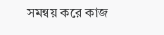সমন্বয় করে কাজ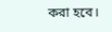করা হবে।